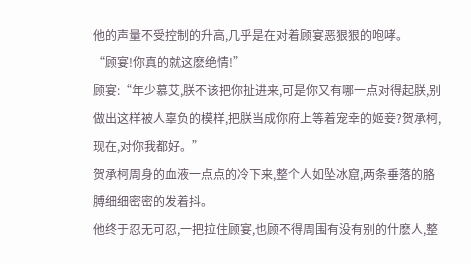他的声量不受控制的升高,几乎是在对着顾宴恶狠狠的咆哮。
“顾宴!你真的就这麽绝情!”
顾宴:“年少慕艾,朕不该把你扯进来,可是你又有哪一点对得起朕,别做出这样被人辜负的模样,把朕当成你府上等着宠幸的姬妾?贺承柯,现在,对你我都好。”
贺承柯周身的血液一点点的冷下来,整个人如坠冰窟,两条垂落的胳膊细细密密的发着抖。
他终于忍无可忍,一把拉住顾宴,也顾不得周围有没有别的什麽人,整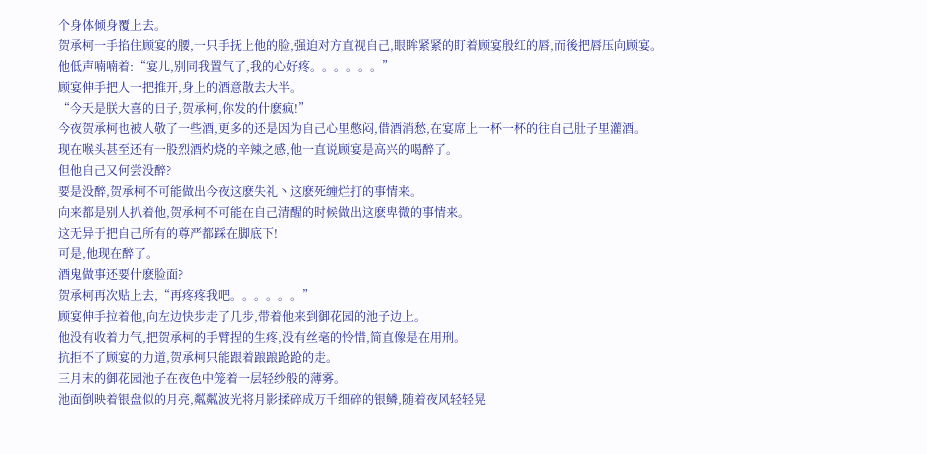个身体倾身覆上去。
贺承柯一手掐住顾宴的腰,一只手抚上他的脸,强迫对方直视自己,眼眸紧紧的盯着顾宴殷红的唇,而後把唇压向顾宴。
他低声喃喃着:“宴儿,别同我置气了,我的心好疼。。。。。。”
顾宴伸手把人一把推开,身上的酒意散去大半。
“今天是朕大喜的日子,贺承柯,你发的什麽疯!”
今夜贺承柯也被人敬了一些酒,更多的还是因为自己心里憋闷,借酒消愁,在宴席上一杯一杯的往自己肚子里灌酒。
现在喉头甚至还有一股烈酒灼烧的辛辣之感,他一直说顾宴是高兴的喝醉了。
但他自己又何尝没醉?
要是没醉,贺承柯不可能做出今夜这麽失礼丶这麽死缠烂打的事情来。
向来都是别人扒着他,贺承柯不可能在自己清醒的时候做出这麽卑微的事情来。
这无异于把自己所有的尊严都踩在脚底下!
可是,他现在醉了。
酒鬼做事还要什麽脸面?
贺承柯再次贴上去,“再疼疼我吧。。。。。。”
顾宴伸手拉着他,向左边快步走了几步,带着他来到御花园的池子边上。
他没有收着力气,把贺承柯的手臂捏的生疼,没有丝毫的怜惜,简直像是在用刑。
抗拒不了顾宴的力道,贺承柯只能跟着踉踉跄跄的走。
三月末的御花园池子在夜色中笼着一层轻纱般的薄雾。
池面倒映着银盘似的月亮,粼粼波光将月影揉碎成万千细碎的银鳞,随着夜风轻轻晃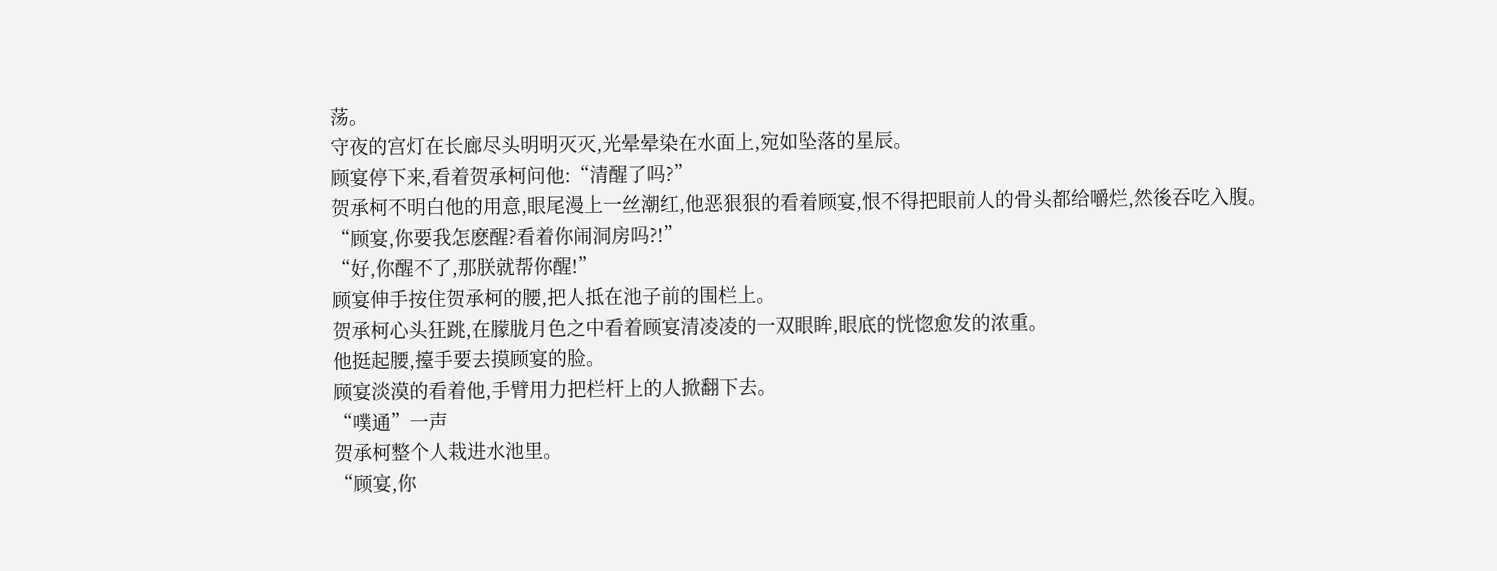荡。
守夜的宫灯在长廊尽头明明灭灭,光晕晕染在水面上,宛如坠落的星辰。
顾宴停下来,看着贺承柯问他:“清醒了吗?”
贺承柯不明白他的用意,眼尾漫上一丝潮红,他恶狠狠的看着顾宴,恨不得把眼前人的骨头都给嚼烂,然後吞吃入腹。
“顾宴,你要我怎麽醒?看着你闹洞房吗?!”
“好,你醒不了,那朕就帮你醒!”
顾宴伸手按住贺承柯的腰,把人抵在池子前的围栏上。
贺承柯心头狂跳,在朦胧月色之中看着顾宴清凌凌的一双眼眸,眼底的恍惚愈发的浓重。
他挺起腰,擡手要去摸顾宴的脸。
顾宴淡漠的看着他,手臂用力把栏杆上的人掀翻下去。
“噗通”一声
贺承柯整个人栽进水池里。
“顾宴,你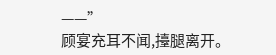——”
顾宴充耳不闻,擡腿离开。